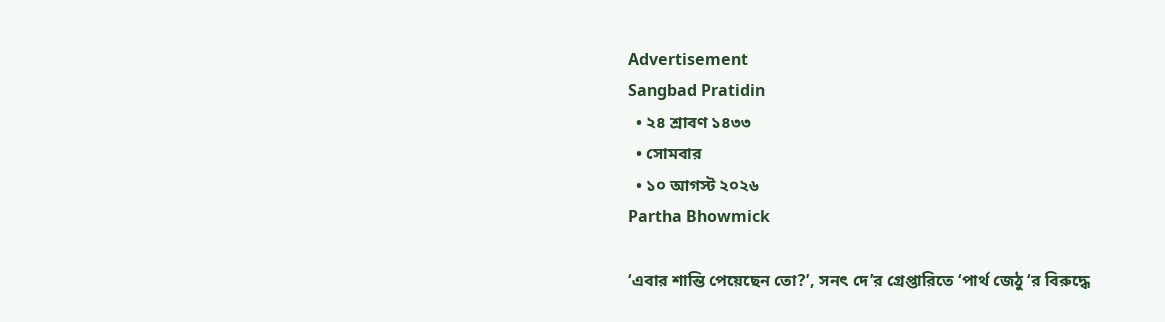Advertisement
Sangbad Pratidin
  • ২৪ শ্রাবণ ১৪৩৩
  • সোমবার
  • ১০ আগস্ট ২০২৬
Partha Bhowmick

‘এবার শান্তি পেয়েছেন তো?’, সনৎ দে’র গ্রেপ্তারিতে ‘পার্থ জেঠু ‘র বিরুদ্ধে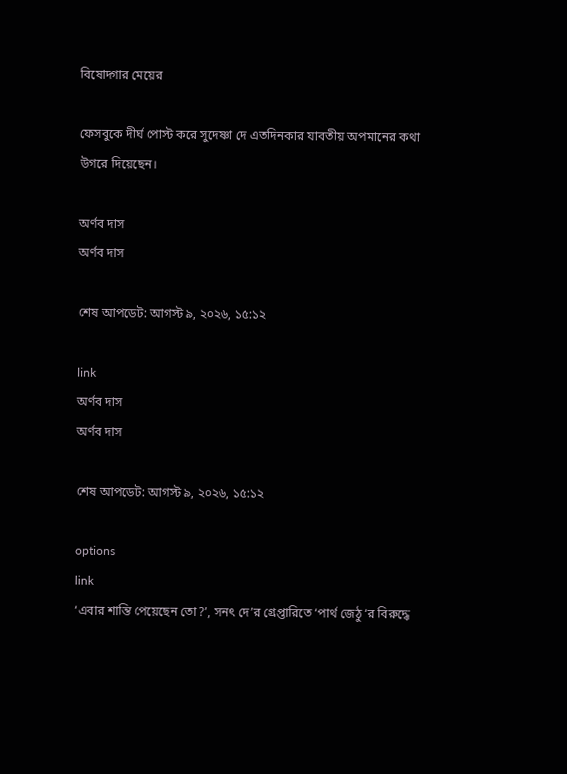বিষোদ্গার মেয়ের

ফেসবুকে দীর্ঘ পোস্ট করে সুদেষ্ণা দে এতদিনকার যাবতীয় অপমানের কথা উগরে দিয়েছেন।

অর্ণব দাস
অর্ণব দাস

শেষ আপডেট: আগস্ট ৯, ২০২৬, ১৫:১২

link
অর্ণব দাস
অর্ণব দাস

শেষ আপডেট: আগস্ট ৯, ২০২৬, ১৫:১২

options
link
‘এবার শান্তি পেয়েছেন তো?’, সনৎ দে’র গ্রেপ্তারিতে ‘পার্থ জেঠু ‘র বিরুদ্ধে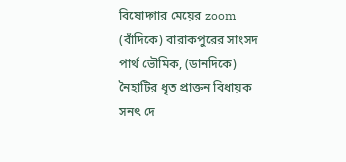বিষোদ্গার মেয়ের zoom
(বাঁদিকে) বারাকপুরের সাংসদ পার্থ ভৌমিক, (ডানদিকে) নৈহাটির ধৃত প্রাক্তন বিধায়ক সনৎ দে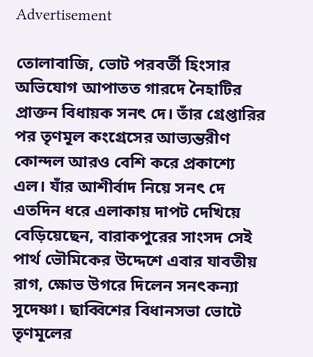Advertisement

তোলাবাজি, ভোট পরবর্তী হিংসার অভিযোগ আপাতত গারদে নৈহাটির প্রাক্তন বিধায়ক সনৎ দে। তাঁর গ্রেপ্তারির পর তৃণমূল কংগ্রেসের আভ্যন্তরীণ কোন্দল আরও বেশি করে প্রকাশ্যে এল। যাঁর আশীর্বাদ নিয়ে সনৎ দে এতদিন ধরে এলাকায় দাপট দেখিয়ে বেড়িয়েছেন, বারাকপুরের সাংসদ সেই পার্থ ভৌমিকের উদ্দেশে এবার যাবতীয় রাগ, ক্ষোভ উগরে দিলেন সনৎকন্যা সুদেষ্ণা। ছাব্বিশের বিধানসভা ভোটে তৃণমূলের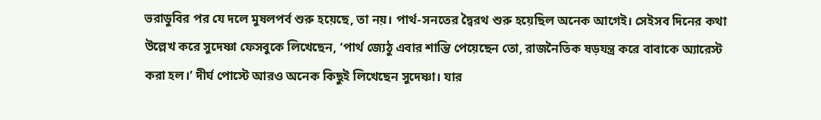ভরাডুবির পর যে দলে মুষলপর্ব শুরু হয়েছে, তা নয়। পার্থ-সনতের দ্বৈরথ শুরু হয়েছিল অনেক আগেই। সেইসব দিনের কথা উল্লেখ করে সুদেষ্ণা ফেসবুকে লিখেছেন, ‘পার্থ জ্যেঠু এবার শান্তি পেয়েছেন তো, রাজনৈতিক ষড়যন্ত্র করে বাবাকে অ্যারেস্ট করা হল।’ দীর্ঘ পোস্টে আরও অনেক কিছুই লিখেছেন সুদেষ্ণা। যার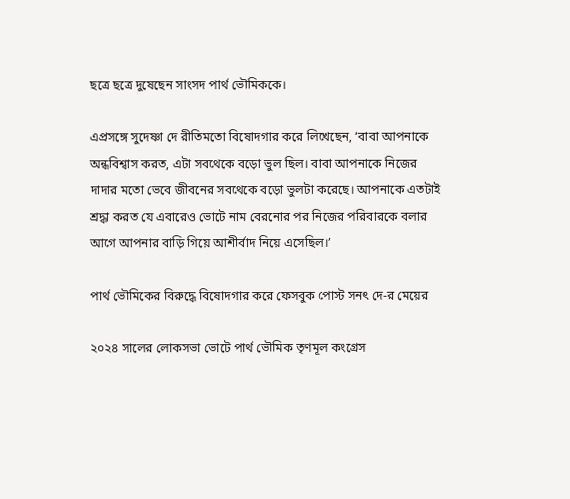ছত্রে ছত্রে দুষেছেন সাংসদ পার্থ ভৌমিককে।

এপ্রসঙ্গে সুদেষ্ণা দে রীতিমতো বিষোদগার করে লিখেছেন, ‘বাবা আপনাকে অন্ধবিশ্বাস করত, এটা সবথেকে বড়ো ভুল ছিল। বাবা আপনাকে নিজের দাদার মতো ভেবে জীবনের সবথেকে বড়ো ভুলটা করেছে। আপনাকে এতটাই শ্রদ্ধা করত যে এবারেও ভোটে নাম বেরনোর পর নিজের পরিবারকে বলার আগে আপনার বাড়ি গিয়ে আশীর্বাদ নিয়ে এসেছিল।’

পার্থ ভৌমিকের বিরুদ্ধে বিষোদগার করে ফেসবুক পোস্ট সনৎ দে-র মেয়ের

২০২৪ সালের লোকসভা ভোটে পার্থ ভৌমিক তৃণমূল কংগ্রেস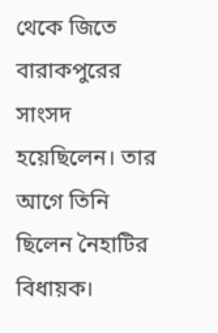থেকে জিতে বারাকপুরের সাংসদ হয়েছিলেন। তার আগে তিনি ছিলেন নৈহাটির বিধায়ক।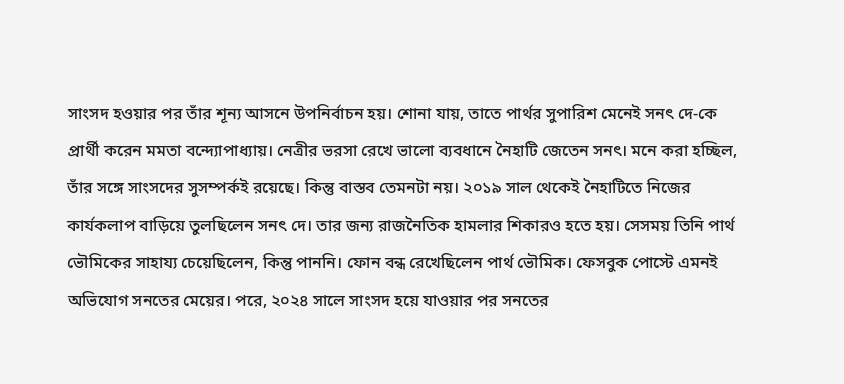সাংসদ হওয়ার পর তাঁর শূন্য আসনে উপনির্বাচন হয়। শোনা যায়, তাতে পার্থর সুপারিশ মেনেই সনৎ দে-কে প্রার্থী করেন মমতা বন্দ্যোপাধ্যায়। নেত্রীর ভরসা রেখে ভালো ব্যবধানে নৈহাটি জেতেন সনৎ। মনে করা হচ্ছিল, তাঁর সঙ্গে সাংসদের সুসম্পর্কই রয়েছে। কিন্তু বাস্তব তেমনটা নয়। ২০১৯ সাল থেকেই নৈহাটিতে নিজের কার্যকলাপ বাড়িয়ে তুলছিলেন সনৎ দে। তার জন্য রাজনৈতিক হামলার শিকারও হতে হয়। সেসময় তিনি পার্থ ভৌমিকের সাহায্য চেয়েছিলেন, কিন্তু পাননি। ফোন বন্ধ রেখেছিলেন পার্থ ভৌমিক। ফেসবুক পোস্টে এমনই অভিযোগ সনতের মেয়ের। পরে, ২০২৪ সালে সাংসদ হয়ে যাওয়ার পর সনতের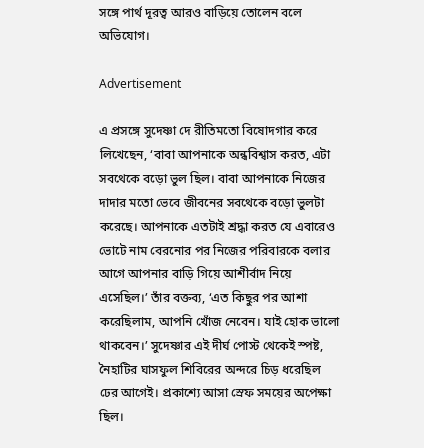সঙ্গে পার্থ দূরত্ব আরও বাড়িয়ে তোলেন বলে অভিযোগ।

Advertisement

এ প্রসঙ্গে সুদেষ্ণা দে রীতিমতো বিষোদগার করে লিখেছেন, ‘বাবা আপনাকে অন্ধবিশ্বাস করত, এটা সবথেকে বড়ো ভুল ছিল। বাবা আপনাকে নিজের দাদার মতো ভেবে জীবনের সবথেকে বড়ো ভুলটা করেছে। আপনাকে এতটাই শ্রদ্ধা করত যে এবারেও ভোটে নাম বেরনোর পর নিজের পরিবারকে বলার আগে আপনার বাড়ি গিয়ে আশীর্বাদ নিয়ে এসেছিল।’ তাঁর বক্তব্য, ‘এত কিছুর পর আশা করেছিলাম, আপনি খোঁজ নেবেন। যাই হোক ভালো থাকবেন।’ সুদেষ্ণার এই দীর্ঘ পোস্ট থেকেই স্পষ্ট, নৈহাটির ঘাসফুল শিবিরের অন্দরে চিড় ধরেছিল ঢের আগেই। প্রকাশ্যে আসা স্রেফ সময়ের অপেক্ষা ছিল।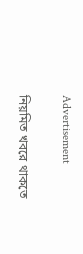Advertisement

নিয়মিত খবরে থাকতে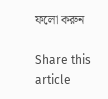ফলো করুন

Share this article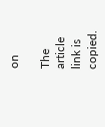on

The article link is copied.